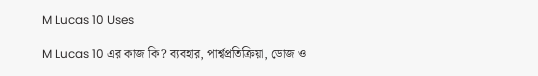M Lucas 10 Uses

M Lucas 10 এর কাজ কি? ব্যবহার, পার্শ্বপ্রতিক্রিয়া, ডোজ ও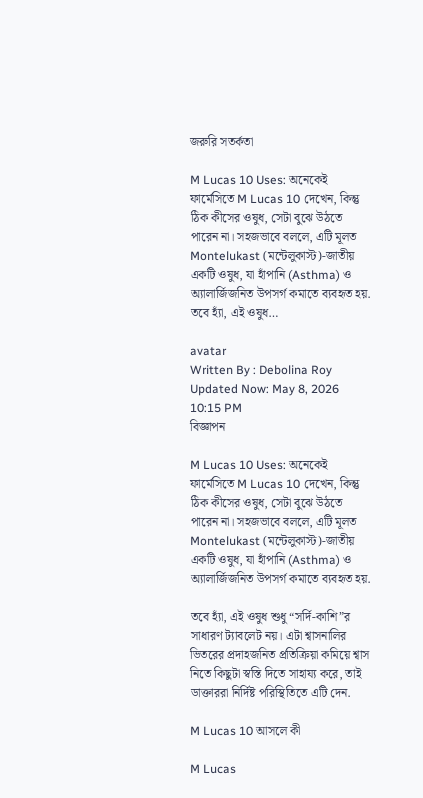জরুরি সতর্কতা

M Lucas 10 Uses: অনেকেই ফার্মেসিতে M Lucas 10 দেখেন, কিন্তু ঠিক কীসের ওষুধ, সেটা বুঝে উঠতে পারেন না। সহজভাবে বললে, এটি মূলত Montelukast (মন্টেলুকাস্ট)-জাতীয় একটি ওষুধ, যা হাঁপানি (Asthma) ও অ্যালার্জিজনিত উপসর্গ কমাতে ব্যবহৃত হয়. তবে হ্যাঁ, এই ওষুধ…

avatar
Written By : Debolina Roy
Updated Now: May 8, 2026 10:15 PM
বিজ্ঞাপন

M Lucas 10 Uses: অনেকেই ফার্মেসিতে M Lucas 10 দেখেন, কিন্তু ঠিক কীসের ওষুধ, সেটা বুঝে উঠতে পারেন না। সহজভাবে বললে, এটি মূলত Montelukast (মন্টেলুকাস্ট)-জাতীয় একটি ওষুধ, যা হাঁপানি (Asthma) ও অ্যালার্জিজনিত উপসর্গ কমাতে ব্যবহৃত হয়.

তবে হ্যাঁ, এই ওষুধ শুধু “সর্দি-কাশি”র সাধারণ ট্যাবলেট নয়। এটা শ্বাসনালির ভিতরের প্রদাহজনিত প্রতিক্রিয়া কমিয়ে শ্বাস নিতে কিছুটা স্বস্তি দিতে সাহায্য করে, তাই ডাক্তাররা নির্দিষ্ট পরিস্থিতিতে এটি দেন.

M Lucas 10 আসলে কী

M Lucas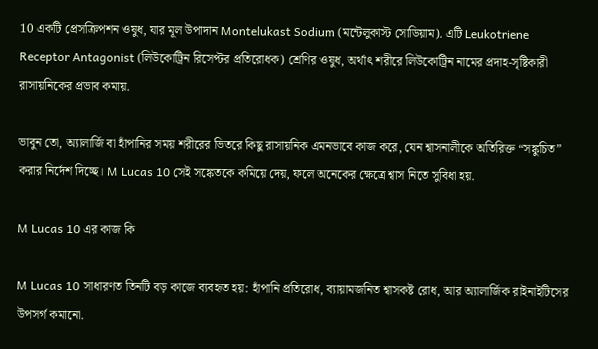10 একটি প্রেসক্রিপশন ওষুধ, যার মূল উপাদান Montelukast Sodium (মন্টেলুকাস্ট সোডিয়াম). এটি Leukotriene Receptor Antagonist (লিউকোট্রিন রিসেপ্টর প্রতিরোধক) শ্রেণির ওষুধ, অর্থাৎ শরীরে লিউকোট্রিন নামের প্রদাহ-সৃষ্টিকারী রাসায়নিকের প্রভাব কমায়.

ভাবুন তো, অ্যালার্জি বা হাঁপানির সময় শরীরের ভিতরে কিছু রাসায়নিক এমনভাবে কাজ করে, যেন শ্বাসনালীকে অতিরিক্ত “সঙ্কুচিত” করার নির্দেশ দিচ্ছে। M Lucas 10 সেই সঙ্কেতকে কমিয়ে দেয়, ফলে অনেকের ক্ষেত্রে শ্বাস নিতে সুবিধা হয়.

M Lucas 10 এর কাজ কি

M Lucas 10 সাধারণত তিনটি বড় কাজে ব্যবহৃত হয়: হাঁপানি প্রতিরোধ, ব্যায়ামজনিত শ্বাসকষ্ট রোধ, আর অ্যালার্জিক রাইনাইটিসের উপসর্গ কমানো.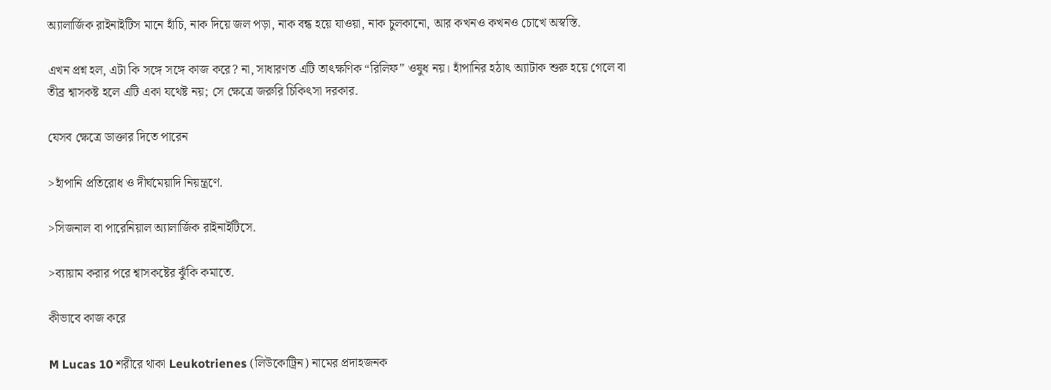অ্যালার্জিক রাইনাইটিস মানে হাঁচি, নাক দিয়ে জল পড়া, নাক বন্ধ হয়ে যাওয়া, নাক চুলকানো, আর কখনও কখনও চোখে অস্বস্তি.

এখন প্রশ্ন হল, এটা কি সঙ্গে সঙ্গে কাজ করে? না, সাধারণত এটি তাৎক্ষণিক “রিলিফ” ওষুধ নয়। হাঁপানির হঠাৎ অ্যাটাক শুরু হয়ে গেলে বা তীব্র শ্বাসকষ্ট হলে এটি একা যথেষ্ট নয়; সে ক্ষেত্রে জরুরি চিকিৎসা দরকার.

যেসব ক্ষেত্রে ডাক্তার দিতে পারেন

>হাঁপানি প্রতিরোধ ও দীর্ঘমেয়াদি নিয়ন্ত্রণে.

>সিজনাল বা পারেনিয়াল অ্যালার্জিক রাইনাইটিসে.

>ব্যায়াম করার পরে শ্বাসকষ্টের ঝুঁকি কমাতে.

কীভাবে কাজ করে

M Lucas 10 শরীরে থাকা Leukotrienes (লিউকোট্রিন) নামের প্রদাহজনক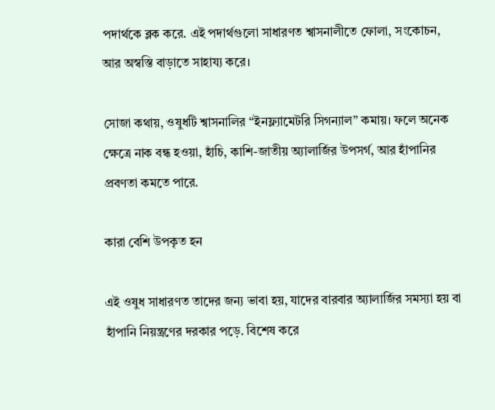পদার্থকে ব্লক করে. এই পদার্থগুলো সাধারণত শ্বাসনালীতে ফোলা, সংকোচন, আর অস্বস্তি বাড়াতে সাহায্য করে।

সোজা কথায়, ওষুধটি শ্বাসনালির “ইনফ্ল্যামেটরি সিগন্যাল” কমায়। ফলে অনেক ক্ষেত্রে নাক বন্ধ হওয়া, হাঁচি, কাশি-জাতীয় অ্যালার্জির উপসর্গ, আর হাঁপানির প্রবণতা কমতে পারে.

কারা বেশি উপকৃত হন

এই ওষুধ সাধারণত তাদের জন্য ভাবা হয়, যাদের বারবার অ্যালার্জির সমস্যা হয় বা হাঁপানি নিয়ন্ত্রণের দরকার পড়ে. বিশেষ করে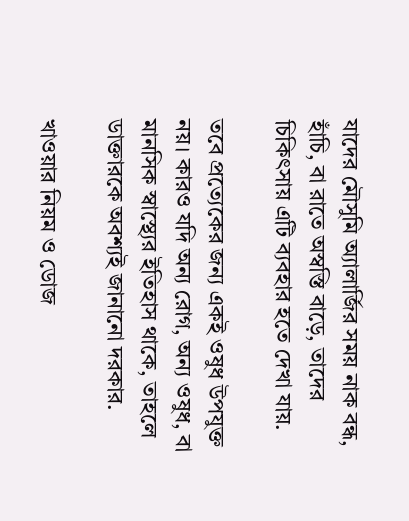যাদের মৌসুমি অ্যালার্জির সময় নাক বন্ধ, হাঁচি, বা রাতে অস্বস্তি বাড়ে, তাদের চিকিৎসায় এটি ব্যবহার হতে দেখা যায়.

তবে প্রত্যেকের জন্য একই ওষুধ উপযুক্ত নয়। কারও যদি অন্য রোগ, অন্য ওষুধ, বা মানসিক স্বাস্থ্যের ইতিহাস থাকে, তাহলে ডাক্তারকে অবশ্যই জানানো দরকার.

খাওয়ার নিয়ম ও ডোজ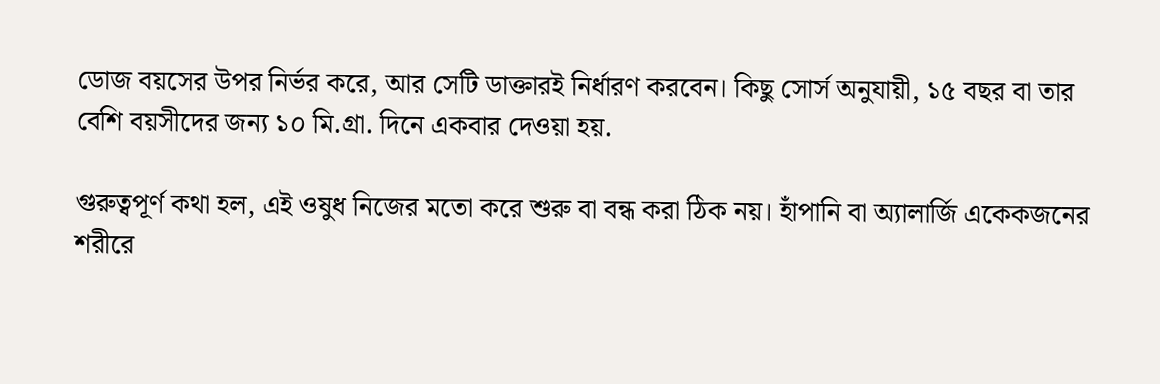ডোজ বয়সের উপর নির্ভর করে, আর সেটি ডাক্তারই নির্ধারণ করবেন। কিছু সোর্স অনুযায়ী, ১৫ বছর বা তার বেশি বয়সীদের জন্য ১০ মি.গ্রা. দিনে একবার দেওয়া হয়.

গুরুত্বপূর্ণ কথা হল, এই ওষুধ নিজের মতো করে শুরু বা বন্ধ করা ঠিক নয়। হাঁপানি বা অ্যালার্জি একেকজনের শরীরে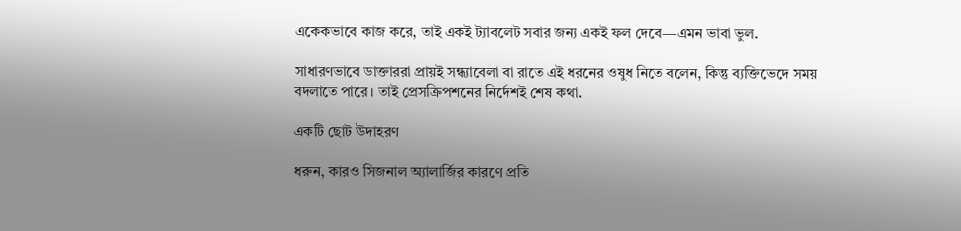একেকভাবে কাজ করে, তাই একই ট্যাবলেট সবার জন্য একই ফল দেবে—এমন ভাবা ভুল.

সাধারণভাবে ডাক্তাররা প্রায়ই সন্ধ্যাবেলা বা রাতে এই ধরনের ওষুধ নিতে বলেন, কিন্তু ব্যক্তিভেদে সময় বদলাতে পারে। তাই প্রেসক্রিপশনের নির্দেশই শেষ কথা.

একটি ছোট উদাহরণ

ধরুন, কারও সিজনাল অ্যালার্জির কারণে প্রতি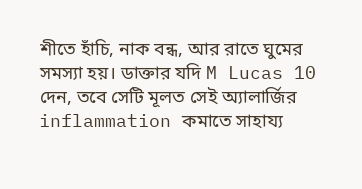শীতে হাঁচি, নাক বন্ধ, আর রাতে ঘুমের সমস্যা হয়। ডাক্তার যদি M Lucas 10 দেন, তবে সেটি মূলত সেই অ্যালার্জির inflammation কমাতে সাহায্য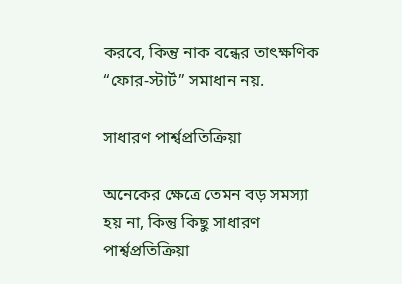করবে, কিন্তু নাক বন্ধের তাৎক্ষণিক “ফোর-স্টার্ট” সমাধান নয়.

সাধারণ পার্শ্বপ্রতিক্রিয়া

অনেকের ক্ষেত্রে তেমন বড় সমস্যা হয় না, কিন্তু কিছু সাধারণ পার্শ্বপ্রতিক্রিয়া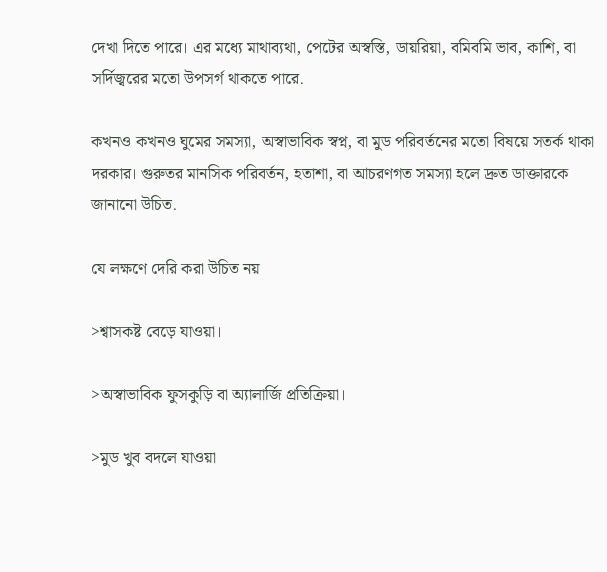দেখা দিতে পারে। এর মধ্যে মাথাব্যথা, পেটের অস্বস্তি, ডায়রিয়া, বমিবমি ভাব, কাশি, বা সর্দিজ্বরের মতো উপসর্গ থাকতে পারে.

কখনও কখনও ঘুমের সমস্যা, অস্বাভাবিক স্বপ্ন, বা মুড পরিবর্তনের মতো বিষয়ে সতর্ক থাকা দরকার। গুরুতর মানসিক পরিবর্তন, হতাশা, বা আচরণগত সমস্যা হলে দ্রুত ডাক্তারকে জানানো উচিত.

যে লক্ষণে দেরি করা উচিত নয়

>শ্বাসকষ্ট বেড়ে যাওয়া।

>অস্বাভাবিক ফুসকুড়ি বা অ্যালার্জি প্রতিক্রিয়া।

>মুড খুব বদলে যাওয়া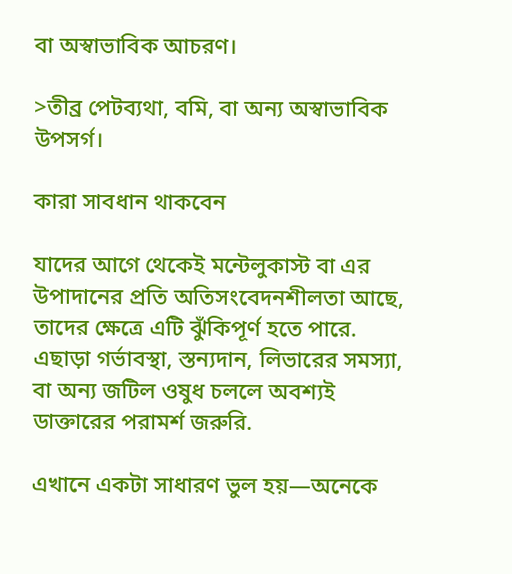বা অস্বাভাবিক আচরণ।

>তীব্র পেটব্যথা, বমি, বা অন্য অস্বাভাবিক উপসর্গ।

কারা সাবধান থাকবেন

যাদের আগে থেকেই মন্টেলুকাস্ট বা এর উপাদানের প্রতি অতিসংবেদনশীলতা আছে, তাদের ক্ষেত্রে এটি ঝুঁকিপূর্ণ হতে পারে. এছাড়া গর্ভাবস্থা, স্তন্যদান, লিভারের সমস্যা, বা অন্য জটিল ওষুধ চললে অবশ্যই ডাক্তারের পরামর্শ জরুরি.

এখানে একটা সাধারণ ভুল হয়—অনেকে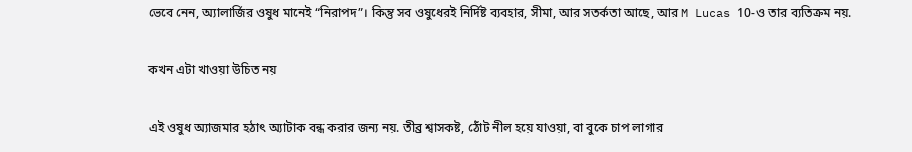ভেবে নেন, অ্যালার্জির ওষুধ মানেই “নিরাপদ”। কিন্তু সব ওষুধেরই নির্দিষ্ট ব্যবহার, সীমা, আর সতর্কতা আছে, আর M Lucas 10-ও তার ব্যতিক্রম নয়.

কখন এটা খাওয়া উচিত নয়

এই ওষুধ অ্যাজমার হঠাৎ অ্যাটাক বন্ধ করার জন্য নয়. তীব্র শ্বাসকষ্ট, ঠোঁট নীল হয়ে যাওয়া, বা বুকে চাপ লাগার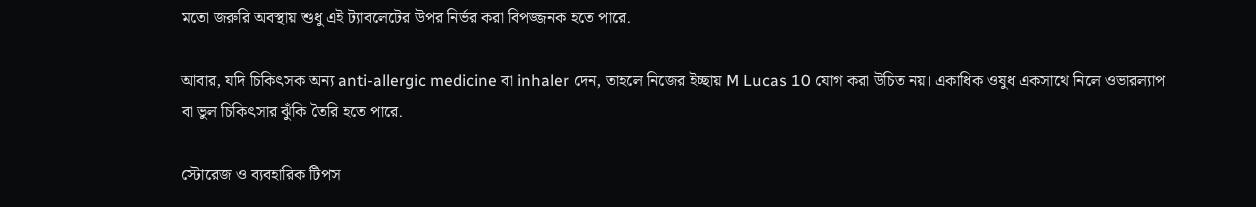মতো জরুরি অবস্থায় শুধু এই ট্যাবলেটের উপর নির্ভর করা বিপজ্জনক হতে পারে.

আবার, যদি চিকিৎসক অন্য anti-allergic medicine বা inhaler দেন, তাহলে নিজের ইচ্ছায় M Lucas 10 যোগ করা উচিত নয়। একাধিক ওষুধ একসাথে নিলে ওভারল্যাপ বা ভুল চিকিৎসার ঝুঁকি তৈরি হতে পারে.

স্টোরেজ ও ব্যবহারিক টিপস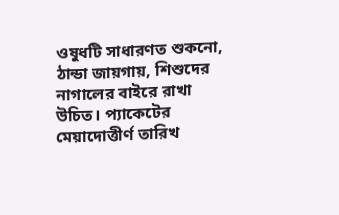ওষুধটি সাধারণত শুকনো, ঠান্ডা জায়গায়, শিশুদের নাগালের বাইরে রাখা উচিত। প্যাকেটের মেয়াদোত্তীর্ণ তারিখ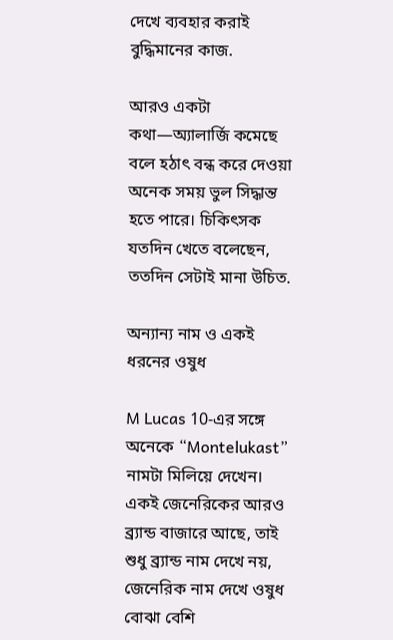দেখে ব্যবহার করাই বুদ্ধিমানের কাজ.

আরও একটা কথা—অ্যালার্জি কমেছে বলে হঠাৎ বন্ধ করে দেওয়া অনেক সময় ভুল সিদ্ধান্ত হতে পারে। চিকিৎসক যতদিন খেতে বলেছেন, ততদিন সেটাই মানা উচিত.

অন্যান্য নাম ও একই ধরনের ওষুধ

M Lucas 10-এর সঙ্গে অনেকে “Montelukast” নামটা মিলিয়ে দেখেন। একই জেনেরিকের আরও ব্র্যান্ড বাজারে আছে, তাই শুধু ব্র্যান্ড নাম দেখে নয়, জেনেরিক নাম দেখে ওষুধ বোঝা বেশি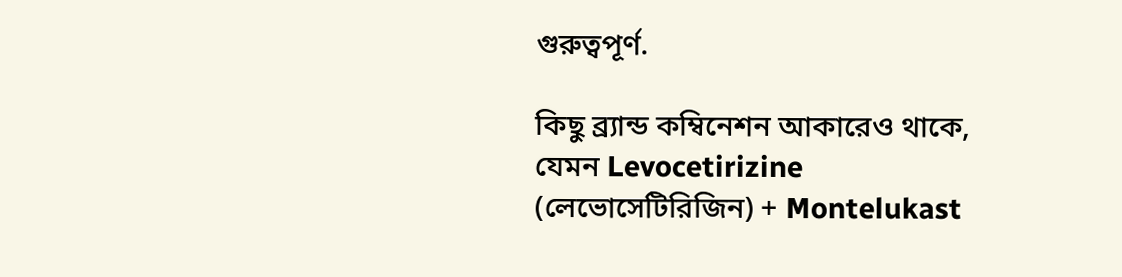গুরুত্বপূর্ণ.

কিছু ব্র্যান্ড কম্বিনেশন আকারেও থাকে, যেমন Levocetirizine (লেভোসেটিরিজিন) + Montelukast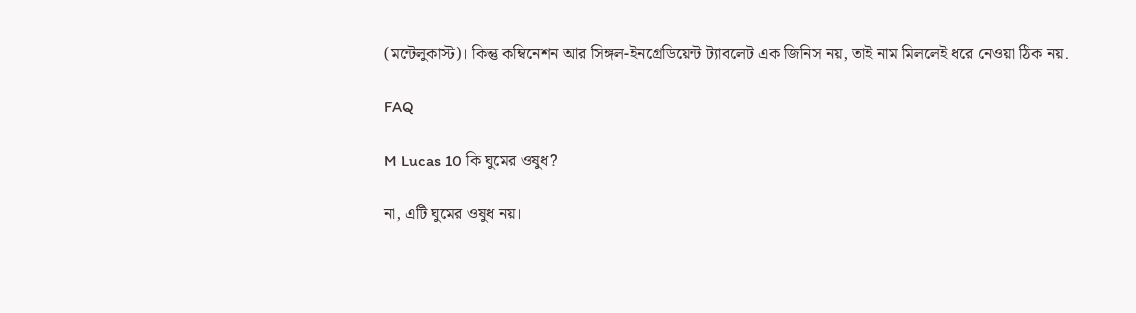(মন্টেলুকাস্ট)। কিন্তু কম্বিনেশন আর সিঙ্গল-ইনগ্রেডিয়েন্ট ট্যাবলেট এক জিনিস নয়, তাই নাম মিললেই ধরে নেওয়া ঠিক নয়.

FAQ

M Lucas 10 কি ঘুমের ওষুধ?

না, এটি ঘুমের ওষুধ নয়।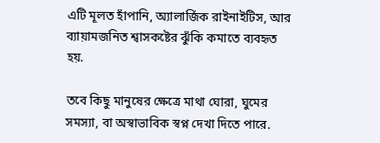এটি মূলত হাঁপানি, অ্যালার্জিক রাইনাইটিস, আর ব্যায়ামজনিত শ্বাসকষ্টের ঝুঁকি কমাতে ব্যবহৃত হয়.

তবে কিছু মানুষের ক্ষেত্রে মাথা ঘোরা, ঘুমের সমস্যা, বা অস্বাভাবিক স্বপ্ন দেখা দিতে পারে.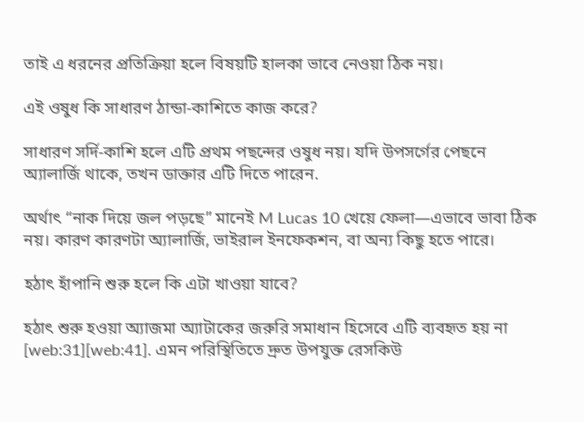তাই এ ধরনের প্রতিক্রিয়া হলে বিষয়টি হালকা ভাবে নেওয়া ঠিক নয়।

এই ওষুধ কি সাধারণ ঠান্ডা-কাশিতে কাজ করে?

সাধারণ সর্দি-কাশি হলে এটি প্রথম পছন্দের ওষুধ নয়। যদি উপসর্গের পেছনে অ্যালার্জি থাকে, তখন ডাক্তার এটি দিতে পারেন.

অর্থাৎ “নাক দিয়ে জল পড়ছে” মানেই M Lucas 10 খেয়ে ফেলা—এভাবে ভাবা ঠিক নয়। কারণ কারণটা অ্যালার্জি, ভাইরাল ইনফেকশন, বা অন্য কিছু হতে পারে।

হঠাৎ হাঁপানি শুরু হলে কি এটা খাওয়া যাবে?

হঠাৎ শুরু হওয়া অ্যাজমা অ্যাটাকের জরুরি সমাধান হিসেবে এটি ব্যবহৃত হয় না [web:31][web:41]. এমন পরিস্থিতিতে দ্রুত উপযুক্ত রেসকিউ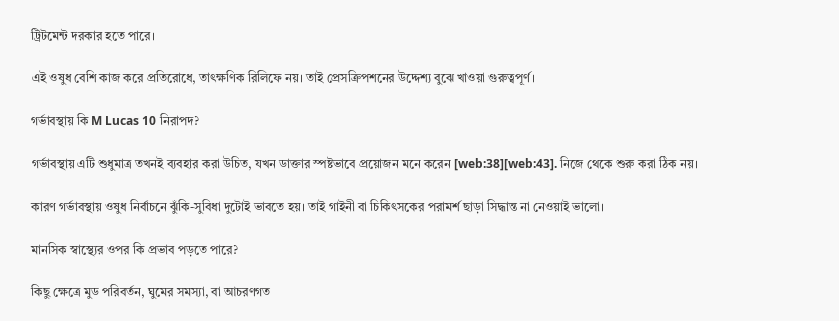ট্রিটমেন্ট দরকার হতে পারে।

এই ওষুধ বেশি কাজ করে প্রতিরোধে, তাৎক্ষণিক রিলিফে নয়। তাই প্রেসক্রিপশনের উদ্দেশ্য বুঝে খাওয়া গুরুত্বপূর্ণ।

গর্ভাবস্থায় কি M Lucas 10 নিরাপদ?

গর্ভাবস্থায় এটি শুধুমাত্র তখনই ব্যবহার করা উচিত, যখন ডাক্তার স্পষ্টভাবে প্রয়োজন মনে করেন [web:38][web:43]. নিজে থেকে শুরু করা ঠিক নয়।

কারণ গর্ভাবস্থায় ওষুধ নির্বাচনে ঝুঁকি-সুবিধা দুটোই ভাবতে হয়। তাই গাইনী বা চিকিৎসকের পরামর্শ ছাড়া সিদ্ধান্ত না নেওয়াই ভালো।

মানসিক স্বাস্থ্যের ওপর কি প্রভাব পড়তে পারে?

কিছু ক্ষেত্রে মুড পরিবর্তন, ঘুমের সমস্যা, বা আচরণগত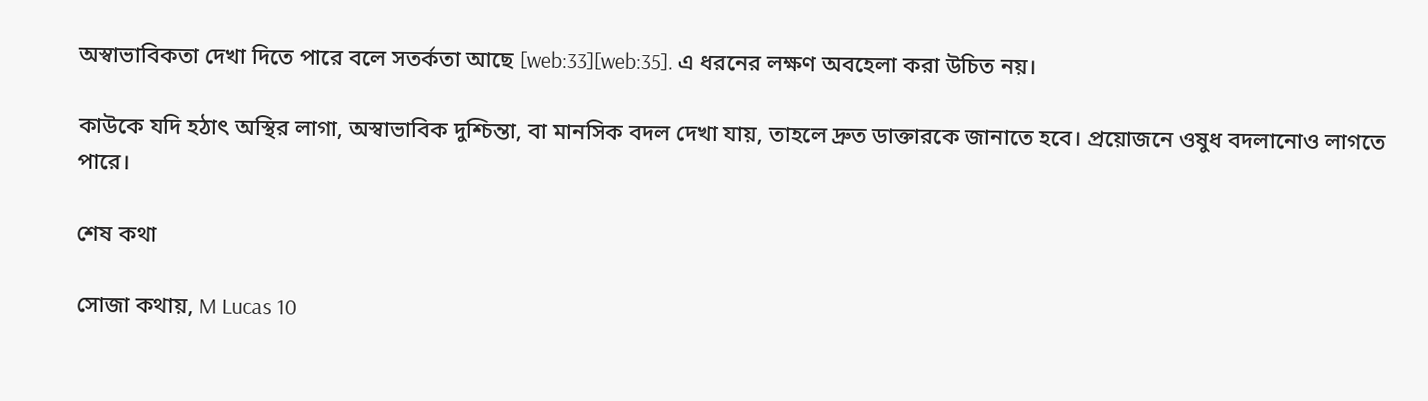অস্বাভাবিকতা দেখা দিতে পারে বলে সতর্কতা আছে [web:33][web:35]. এ ধরনের লক্ষণ অবহেলা করা উচিত নয়।

কাউকে যদি হঠাৎ অস্থির লাগা, অস্বাভাবিক দুশ্চিন্তা, বা মানসিক বদল দেখা যায়, তাহলে দ্রুত ডাক্তারকে জানাতে হবে। প্রয়োজনে ওষুধ বদলানোও লাগতে পারে।

শেষ কথা

সোজা কথায়, M Lucas 10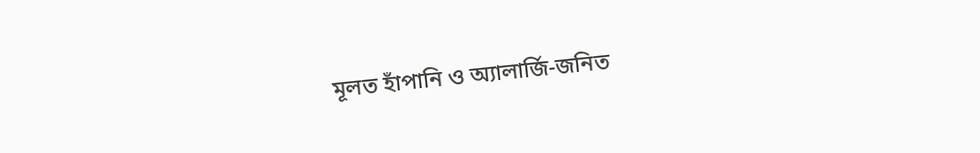মূলত হাঁপানি ও অ্যালার্জি-জনিত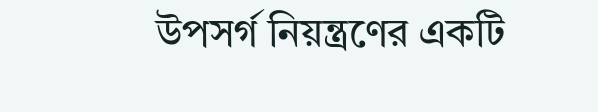উপসর্গ নিয়ন্ত্রণের একটি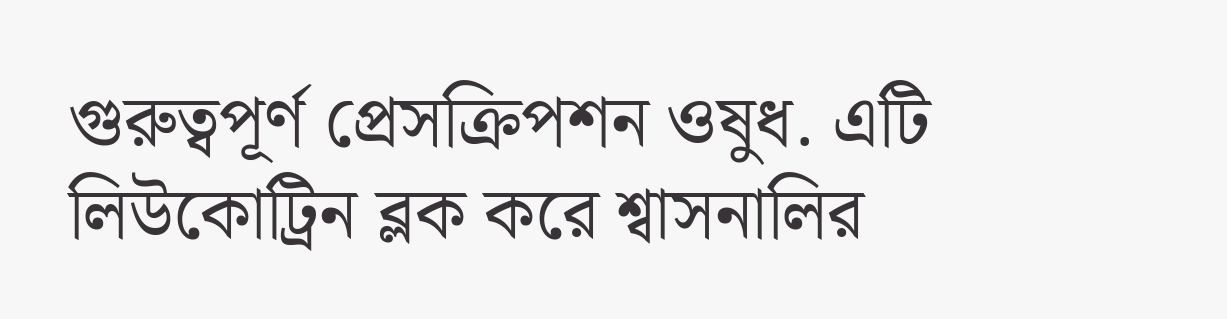গুরুত্বপূর্ণ প্রেসক্রিপশন ওষুধ. এটি লিউকোট্রিন ব্লক করে শ্বাসনালির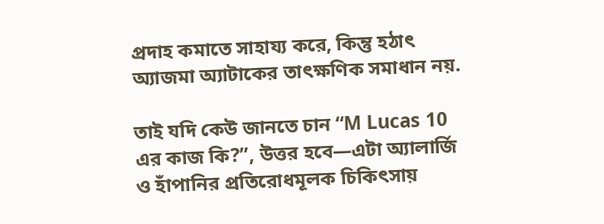প্রদাহ কমাতে সাহায্য করে, কিন্তু হঠাৎ অ্যাজমা অ্যাটাকের তাৎক্ষণিক সমাধান নয়.

তাই যদি কেউ জানতে চান “M Lucas 10 এর কাজ কি?”, উত্তর হবে—এটা অ্যালার্জি ও হাঁপানির প্রতিরোধমূলক চিকিৎসায়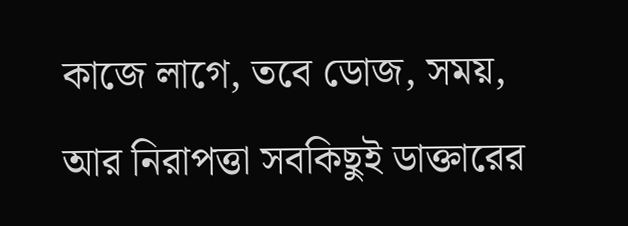কাজে লাগে, তবে ডোজ, সময়, আর নিরাপত্তা সবকিছুই ডাক্তারের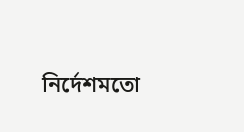নির্দেশমতো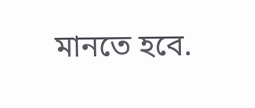মানতে হবে.